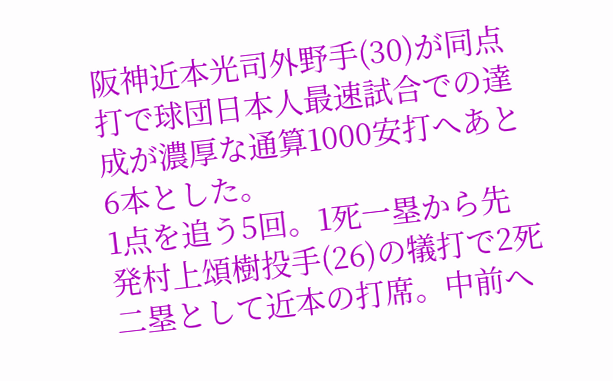阪神近本光司外野手(30)が同点打で球団日本人最速試合での達成が濃厚な通算1000安打へあと6本とした。
1点を追う5回。1死一塁から先発村上頌樹投手(26)の犠打で2死二塁として近本の打席。中前へ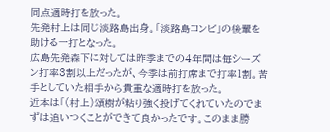同点適時打を放った。
先発村上は同じ淡路島出身。「淡路島コンビ」の後輩を助ける一打となった。
広島先発森下に対しては昨季までの4年間は毎シーズン打率3割以上だったが、今季は前打席まで打率1割。苦手としていた相手から貴重な適時打を放った。
近本は「(村上)頌樹が粘り強く投げてくれていたのでまずは追いつくことができて良かったです。このまま勝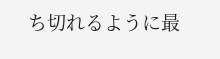ち切れるように最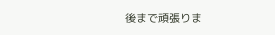後まで頑張りま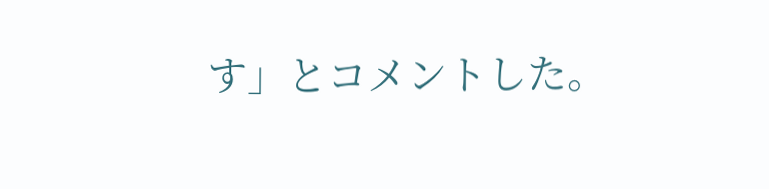す」とコメントした。